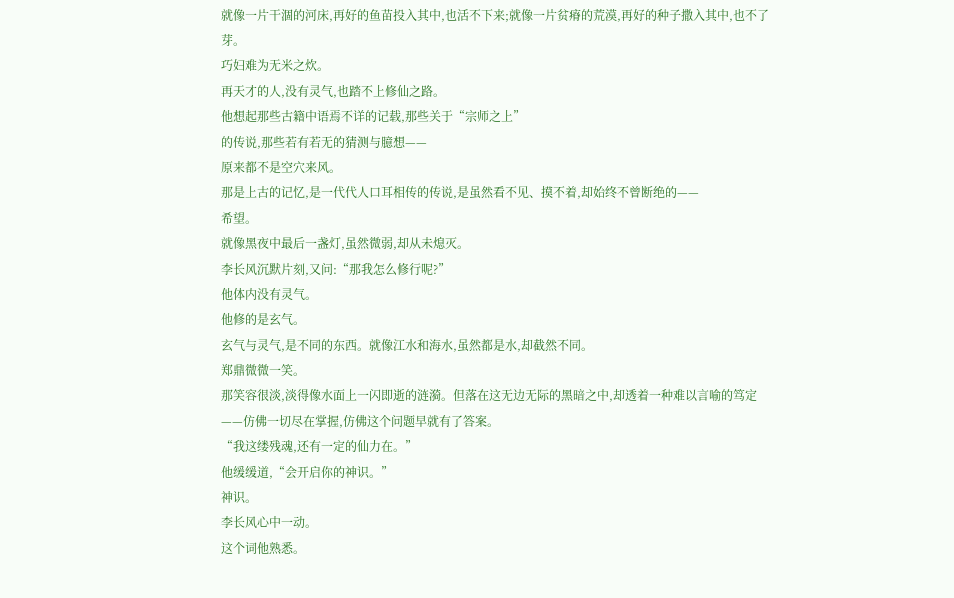就像一片干涸的河床,再好的鱼苗投入其中,也活不下来;就像一片贫瘠的荒漠,再好的种子撒入其中,也不了芽。
巧妇难为无米之炊。
再天才的人,没有灵气,也踏不上修仙之路。
他想起那些古籍中语焉不详的记载,那些关于“宗师之上”
的传说,那些若有若无的猜测与臆想——
原来都不是空穴来风。
那是上古的记忆,是一代代人口耳相传的传说,是虽然看不见、摸不着,却始终不曾断绝的——
希望。
就像黑夜中最后一盏灯,虽然微弱,却从未熄灭。
李长风沉默片刻,又问:“那我怎么修行呢?”
他体内没有灵气。
他修的是玄气。
玄气与灵气,是不同的东西。就像江水和海水,虽然都是水,却截然不同。
郑鼎微微一笑。
那笑容很淡,淡得像水面上一闪即逝的涟漪。但落在这无边无际的黑暗之中,却透着一种难以言喻的笃定——仿佛一切尽在掌握,仿佛这个问题早就有了答案。
“我这缕残魂,还有一定的仙力在。”
他缓缓道,“会开启你的神识。”
神识。
李长风心中一动。
这个词他熟悉。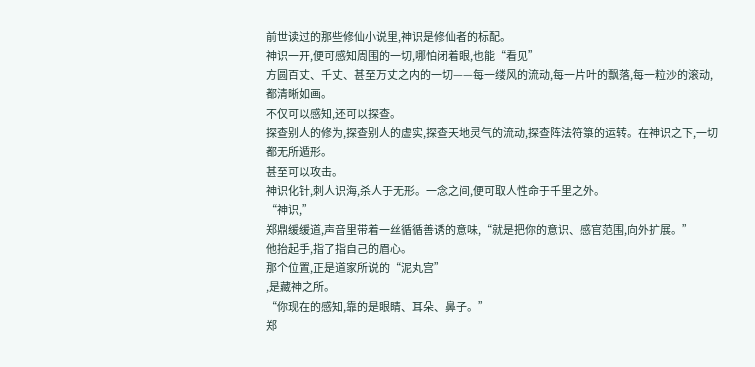前世读过的那些修仙小说里,神识是修仙者的标配。
神识一开,便可感知周围的一切,哪怕闭着眼,也能“看见”
方圆百丈、千丈、甚至万丈之内的一切——每一缕风的流动,每一片叶的飘落,每一粒沙的滚动,都清晰如画。
不仅可以感知,还可以探查。
探查别人的修为,探查别人的虚实,探查天地灵气的流动,探查阵法符箓的运转。在神识之下,一切都无所遁形。
甚至可以攻击。
神识化针,刺人识海,杀人于无形。一念之间,便可取人性命于千里之外。
“神识,”
郑鼎缓缓道,声音里带着一丝循循善诱的意味,“就是把你的意识、感官范围,向外扩展。”
他抬起手,指了指自己的眉心。
那个位置,正是道家所说的“泥丸宫”
,是藏神之所。
“你现在的感知,靠的是眼睛、耳朵、鼻子。”
郑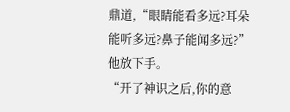鼎道,“眼睛能看多远?耳朵能听多远?鼻子能闻多远?”
他放下手。
“开了神识之后,你的意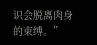识会脱离肉身的束缚。”